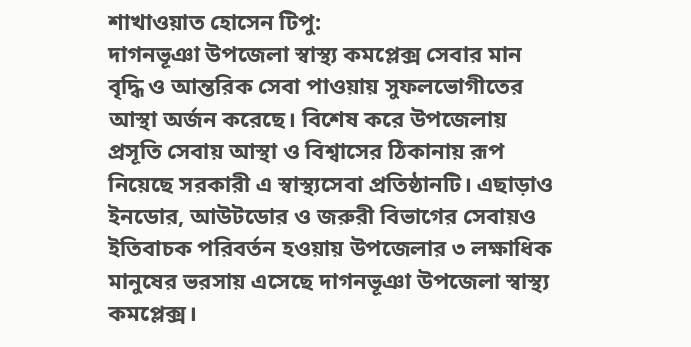শাখাওয়াত হোসেন টিপু:
দাগনভূঞা উপজেলা স্বাস্থ্য কমপ্লেক্স সেবার মান বৃদ্ধি ও আন্তরিক সেবা পাওয়ায় সুফলভোগীতের আস্থা অর্জন করেছে। বিশেষ করে উপজেলায় প্রসূতি সেবায় আস্থা ও বিশ্বাসের ঠিকানায় রূপ নিয়েছে সরকারী এ স্বাস্থ্যসেবা প্রতিষ্ঠানটি। এছাড়াও ইনডোর, আউটডোর ও জরুরী বিভাগের সেবায়ও ইতিবাচক পরিবর্তন হওয়ায় উপজেলার ৩ লক্ষাধিক মানুষের ভরসায় এসেছে দাগনভূঞা উপজেলা স্বাস্থ্য কমপ্লেক্স।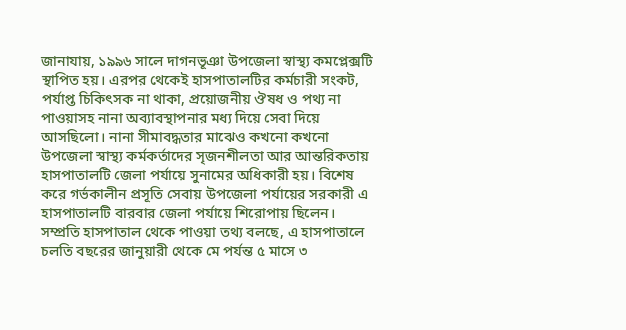জানাযায়, ১৯৯৬ সালে দাগনভূঞা উপজেলা স্বাস্থ্য কমপ্লেক্সটি স্থাপিত হয়। এরপর থেকেই হাসপাতালটির কর্মচারী সংকট, পর্যাপ্ত চিকিৎসক না থাকা, প্রয়োজনীয় ঔষধ ও পথ্য না পাওয়াসহ নানা অব্যাবস্থাপনার মধ্য দিয়ে সেবা দিয়ে আসছিলো। নানা সীমাবদ্ধতার মাঝেও কখনো কখনো উপজেলা স্বাস্থ্য কর্মকর্তাদের সৃজনশীলতা আর আন্তরিকতায় হাসপাতালটি জেলা পর্যায়ে সুনামের অধিকারী হয়। বিশেষ করে গর্ভকালীন প্রসূতি সেবায় উপজেলা পর্যায়ের সরকারী এ হাসপাতালটি বারবার জেলা পর্যায়ে শিরোপায় ছিলেন।
সম্প্রতি হাসপাতাল থেকে পাওয়া তথ্য বলছে, এ হাসপাতালে চলতি বছরের জানুয়ারী থেকে মে পর্যন্ত ৫ মাসে ৩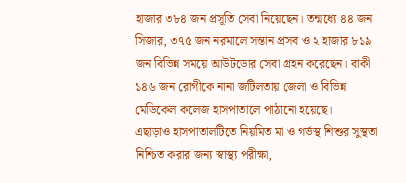হাজার ৩৮৪ জন প্রসূতি সেবা নিয়েছেন। তন্মধ্যে ৪৪ জন সিজার, ৩৭৫ জন নরমালে সন্তান প্রসব ও ২ হাজার ৮১৯ জন বিভিন্ন সময়ে আউটডোর সেবা গ্রহন করেছেন। বাকী ১৪৬ জন রোগীকে নানা জটিলতায় জেলা ও বিভিন্ন মেডিকেল কলেজ হাসপাতালে পাঠানো হয়েছে।
এছাড়াও হাসপাতালটিতে নিয়মিত মা ও গর্ভস্থ শিশুর সুস্থতা নিশ্চিত করার জন্য স্বাস্থ্য পরীক্ষা,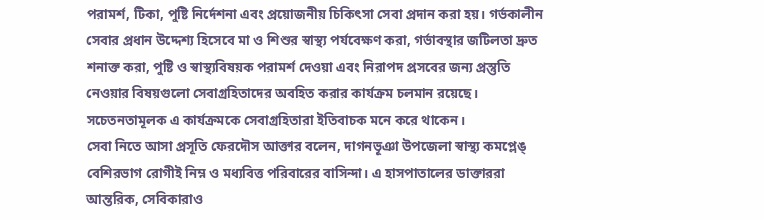পরামর্শ, টিকা, পুষ্টি নির্দেশনা এবং প্রয়োজনীয় চিকিৎসা সেবা প্রদান করা হয়। গর্ভকালীন সেবার প্রধান উদ্দেশ্য হিসেবে মা ও শিশুর স্বাস্থ্য পর্যবেক্ষণ করা, গর্ভাবস্থার জটিলতা দ্রুত শনাক্ত করা, পুষ্টি ও স্বাস্থ্যবিষয়ক পরামর্শ দেওয়া এবং নিরাপদ প্রসবের জন্য প্রস্তুতি নেওয়ার বিষয়গুলো সেবাগ্রহিতাদের অবহিত করার কার্যক্রম চলমান রয়েছে। সচেতনতামূলক এ কার্যক্রমকে সেবাগ্রহিতারা ইতিবাচক মনে করে থাকেন।
সেবা নিতে আসা প্রসূতি ফেরদৌস আক্তার বলেন, দাগনভূঞা উপজেলা স্বাস্থ্য কমপ্লেঙ্ বেশিরভাগ রোগীই নিম্ন ও মধ্যবিত্ত পরিবারের বাসিন্দা। এ হাসপাতালের ডাক্তাররা আন্তরিক, সেবিকারাও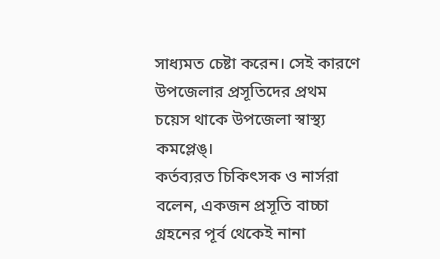সাধ্যমত চেষ্টা করেন। সেই কারণে উপজেলার প্রসূতিদের প্রথম চয়েস থাকে উপজেলা স্বাস্থ্য কমপ্লেঙ্।
কর্তব্যরত চিকিৎসক ও নার্সরা বলেন, একজন প্রসূতি বাচ্চা গ্রহনের পূর্ব থেকেই নানা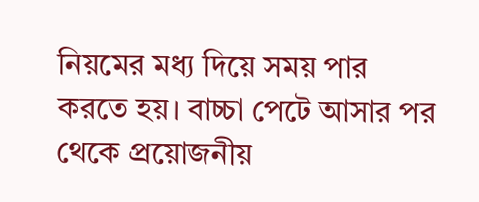নিয়মের মধ্য দিয়ে সময় পার করতে হয়। বাচ্চা পেটে আসার পর থেকে প্রয়োজনীয়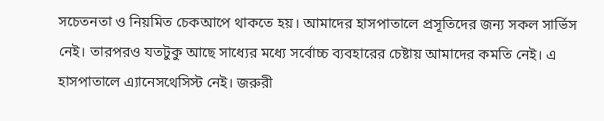সচেতনতা ও নিয়মিত চেকআপে থাকতে হয়। আমাদের হাসপাতালে প্রসূতিদের জন্য সকল সার্ভিস নেই। তারপরও যতটুকু আছে সাধ্যের মধ্যে সর্বোচ্চ ব্যবহারের চেষ্টায় আমাদের কমতি নেই। এ হাসপাতালে এ্যানেসথেসিস্ট নেই। জরুরী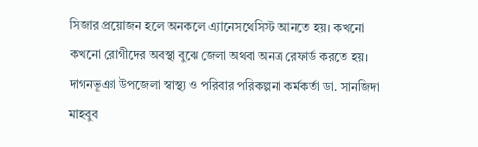সিজার প্রয়োজন হলে অনকলে এ্যানেসথেসিস্ট আনতে হয়। কখনো কখনো রোগীদের অবস্থা বুঝে জেলা অথবা অনত্র রেফার্ড করতে হয়।
দাগনভূঞা উপজেলা স্বাস্থ্য ও পরিবার পরিকল্পনা কর্মকর্তা ডা. সানজিদা মাহবুব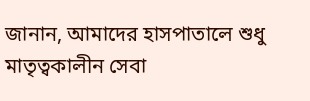জানান, আমাদের হাসপাতালে শুধু মাতৃত্বকালীন সেবা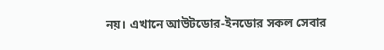নয়। এখানে আউটডোর-ইনডোর সকল সেবার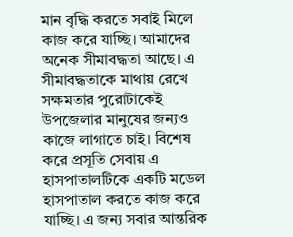মান বৃদ্ধি করতে সবাই মিলে কাজ করে যাচ্ছি। আমাদের অনেক সীমাবদ্ধতা আছে। এ সীমাবদ্ধতাকে মাথায় রেখে সক্ষমতার পুরোটাকেই উপজেলার মানুষের জন্যও কাজে লাগাতে চাই। বিশেষ করে প্রসূতি সেবায় এ হাসপাতালটিকে একটি মডেল হাসপাতাল করতে কাজ করে যাচ্ছি। এ জন্য সবার আন্তরিক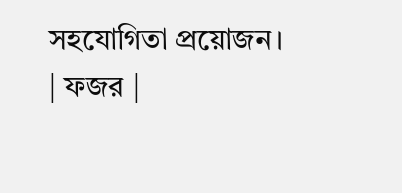সহযোগিতা প্রয়োজন।
| ফজর |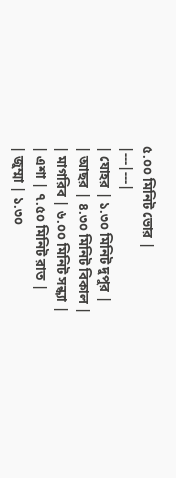৫.০০ মিনিট ভোর |
|---|---|
| যোহর | ১.৩০ মিনিট দুপুর |
| আছর | ৪.৩০ মিনিট বিকাল |
| মাগরিব | ৬.০০ মিনিট সন্ধ্যা |
| এশা | ৭.৫০ মিনিট রাত |
| জুম্মা | ১.৩০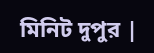মিনিট দুপুর |